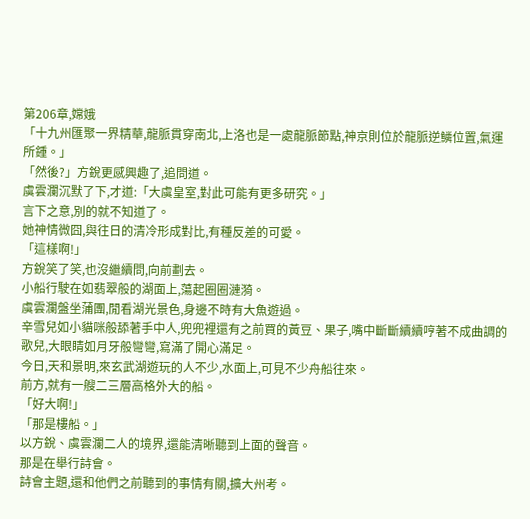第206章,嫦娥
「十九州匯聚一界精華,龍脈貫穿南北,上洛也是一處龍脈節點,神京則位於龍脈逆鱗位置,氣運所鍾。」
「然後?」方銳更感興趣了,追問道。
虞雲瀾沉默了下,才道:「大虞皇室,對此可能有更多研究。」
言下之意,別的就不知道了。
她神情微囧,與往日的清冷形成對比,有種反差的可愛。
「這樣啊!」
方銳笑了笑,也沒繼續問,向前劃去。
小船行駛在如翡翠般的湖面上,蕩起圈圈漣漪。
虞雲瀾盤坐蒲團,閒看湖光景色,身邊不時有大魚遊過。
辛雪兒如小貓咪般舔著手中人,兜兜裡還有之前買的黃豆、果子,嘴中斷斷續續哼著不成曲調的歌兒,大眼睛如月牙般彎彎,寫滿了開心滿足。
今日,天和景明,來玄武湖遊玩的人不少,水面上,可見不少舟船往來。
前方,就有一艘二三層高格外大的船。
「好大啊!」
「那是樓船。」
以方銳、虞雲瀾二人的境界,還能清晰聽到上面的聲音。
那是在舉行詩會。
詩會主題,還和他們之前聽到的事情有關,擴大州考。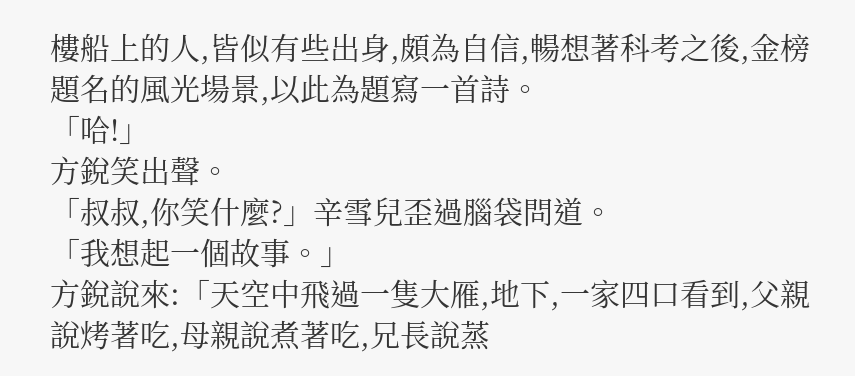樓船上的人,皆似有些出身,頗為自信,暢想著科考之後,金榜題名的風光場景,以此為題寫一首詩。
「哈!」
方銳笑出聲。
「叔叔,你笑什麼?」辛雪兒歪過腦袋問道。
「我想起一個故事。」
方銳說來:「天空中飛過一隻大雁,地下,一家四口看到,父親說烤著吃,母親說煮著吃,兄長說蒸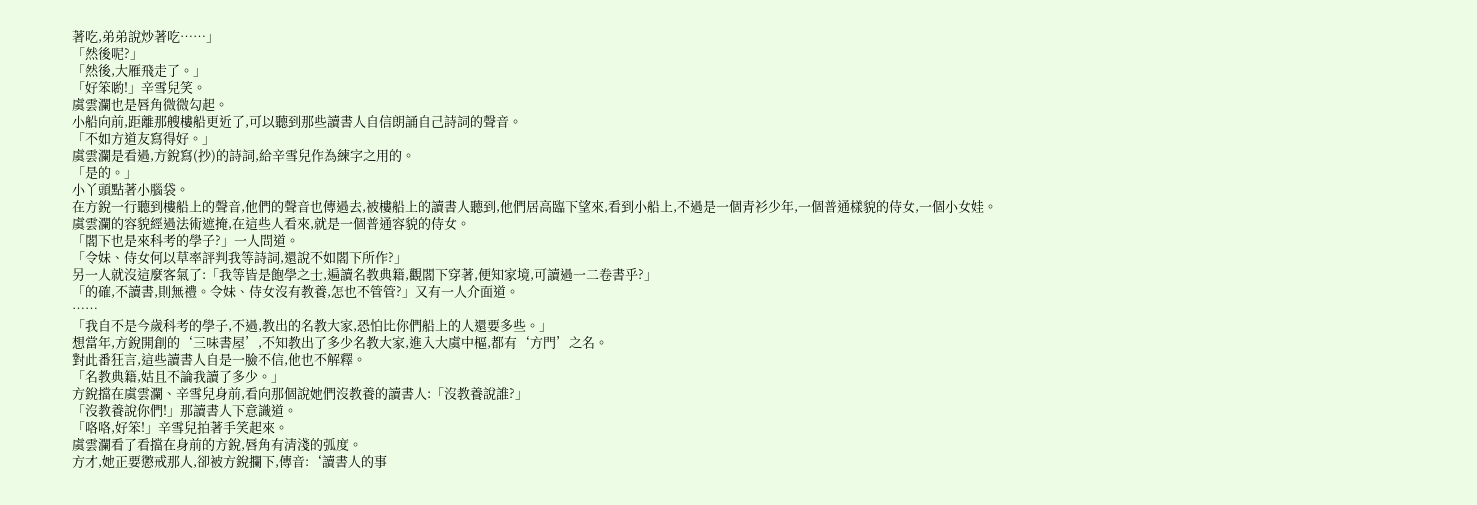著吃,弟弟說炒著吃……」
「然後呢?」
「然後,大雁飛走了。」
「好笨喲!」辛雪兒笑。
虞雲瀾也是唇角微微勾起。
小船向前,距離那艘樓船更近了,可以聽到那些讀書人自信朗誦自己詩詞的聲音。
「不如方道友寫得好。」
虞雲瀾是看過,方銳寫(抄)的詩詞,給辛雪兒作為練字之用的。
「是的。」
小丫頭點著小腦袋。
在方銳一行聽到樓船上的聲音,他們的聲音也傳過去,被樓船上的讀書人聽到,他們居高臨下望來,看到小船上,不過是一個青衫少年,一個普通樣貌的侍女,一個小女娃。
虞雲瀾的容貌經過法術遮掩,在這些人看來,就是一個普通容貌的侍女。
「閣下也是來科考的學子?」一人問道。
「令妹、侍女何以草率評判我等詩詞,還說不如閣下所作?」
另一人就沒這麼客氣了:「我等皆是飽學之士,遍讀名教典籍,觀閣下穿著,便知家境,可讀過一二卷書乎?」
「的確,不讀書,則無禮。令妹、侍女沒有教養,怎也不管管?」又有一人介面道。
……
「我自不是今歲科考的學子,不過,教出的名教大家,恐怕比你們船上的人還要多些。」
想當年,方銳開創的‘三味書屋’,不知教出了多少名教大家,進入大虞中樞,都有‘方門’之名。
對此番狂言,這些讀書人自是一臉不信,他也不解釋。
「名教典籍,姑且不論我讀了多少。」
方銳擋在虞雲瀾、辛雪兒身前,看向那個說她們沒教養的讀書人:「沒教養說誰?」
「沒教養說你們!」那讀書人下意識道。
「咯咯,好笨!」辛雪兒拍著手笑起來。
虞雲瀾看了看擋在身前的方銳,唇角有清淺的弧度。
方才,她正要懲戒那人,卻被方銳攔下,傳音:‘讀書人的事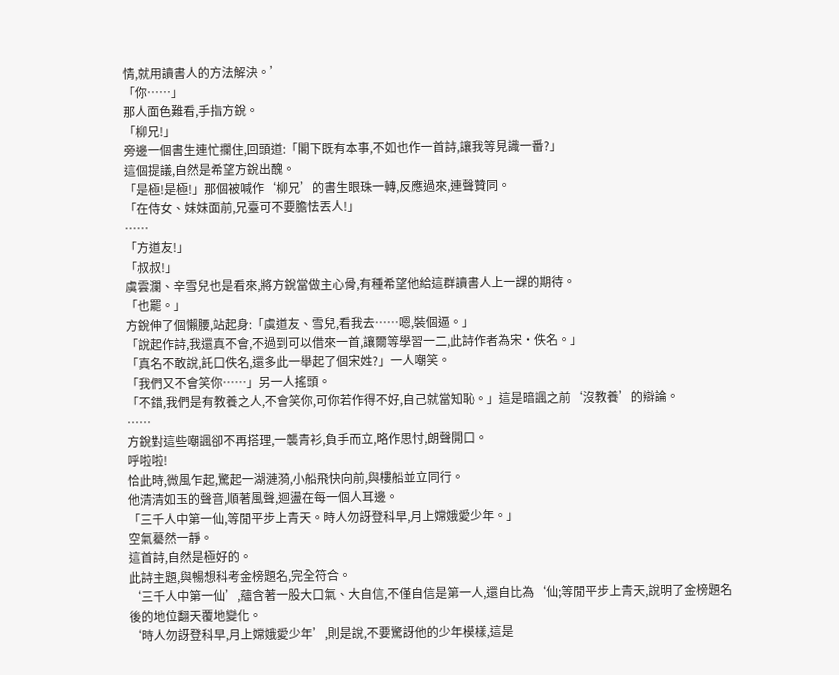情,就用讀書人的方法解決。’
「你……」
那人面色難看,手指方銳。
「柳兄!」
旁邊一個書生連忙攔住,回頭道:「閣下既有本事,不如也作一首詩,讓我等見識一番?」
這個提議,自然是希望方銳出醜。
「是極!是極!」那個被喊作‘柳兄’的書生眼珠一轉,反應過來,連聲贊同。
「在侍女、妹妹面前,兄臺可不要膽怯丟人!」
……
「方道友!」
「叔叔!」
虞雲瀾、辛雪兒也是看來,將方銳當做主心骨,有種希望他給這群讀書人上一課的期待。
「也罷。」
方銳伸了個懶腰,站起身:「虞道友、雪兒,看我去……嗯,裝個逼。」
「說起作詩,我還真不會,不過到可以借來一首,讓爾等學習一二,此詩作者為宋·佚名。」
「真名不敢說,託口佚名,還多此一舉起了個宋姓?」一人嘲笑。
「我們又不會笑你……」另一人搖頭。
「不錯,我們是有教養之人,不會笑你,可你若作得不好,自己就當知恥。」這是暗諷之前‘沒教養’的辯論。
……
方銳對這些嘲諷卻不再搭理,一襲青衫,負手而立,略作思忖,朗聲開口。
呼啦啦!
恰此時,微風乍起,驚起一湖漣漪,小船飛快向前,與樓船並立同行。
他清清如玉的聲音,順著風聲,迴盪在每一個人耳邊。
「三千人中第一仙,等閒平步上青天。時人勿訝登科早,月上嫦娥愛少年。」
空氣驀然一靜。
這首詩,自然是極好的。
此詩主題,與暢想科考金榜題名,完全符合。
‘三千人中第一仙’,蘊含著一股大口氣、大自信,不僅自信是第一人,還自比為‘仙;等閒平步上青天,說明了金榜題名後的地位翻天覆地變化。
‘時人勿訝登科早,月上嫦娥愛少年’,則是說,不要驚訝他的少年模樣,這是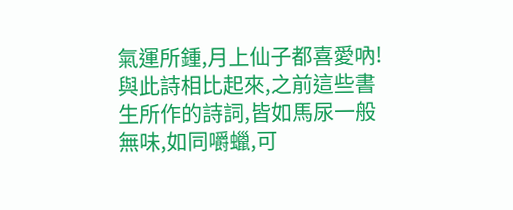氣運所鍾,月上仙子都喜愛吶!
與此詩相比起來,之前這些書生所作的詩詞,皆如馬尿一般無味,如同嚼蠟,可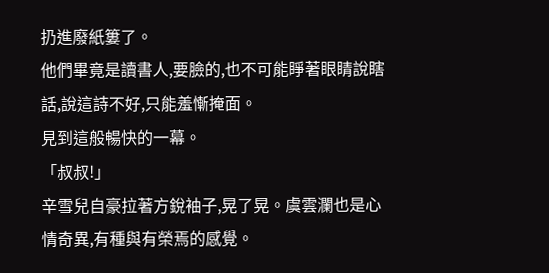扔進廢紙簍了。
他們畢竟是讀書人,要臉的,也不可能睜著眼睛說瞎話,說這詩不好,只能羞慚掩面。
見到這般暢快的一幕。
「叔叔!」
辛雪兒自豪拉著方銳袖子,晃了晃。虞雲瀾也是心情奇異,有種與有榮焉的感覺。